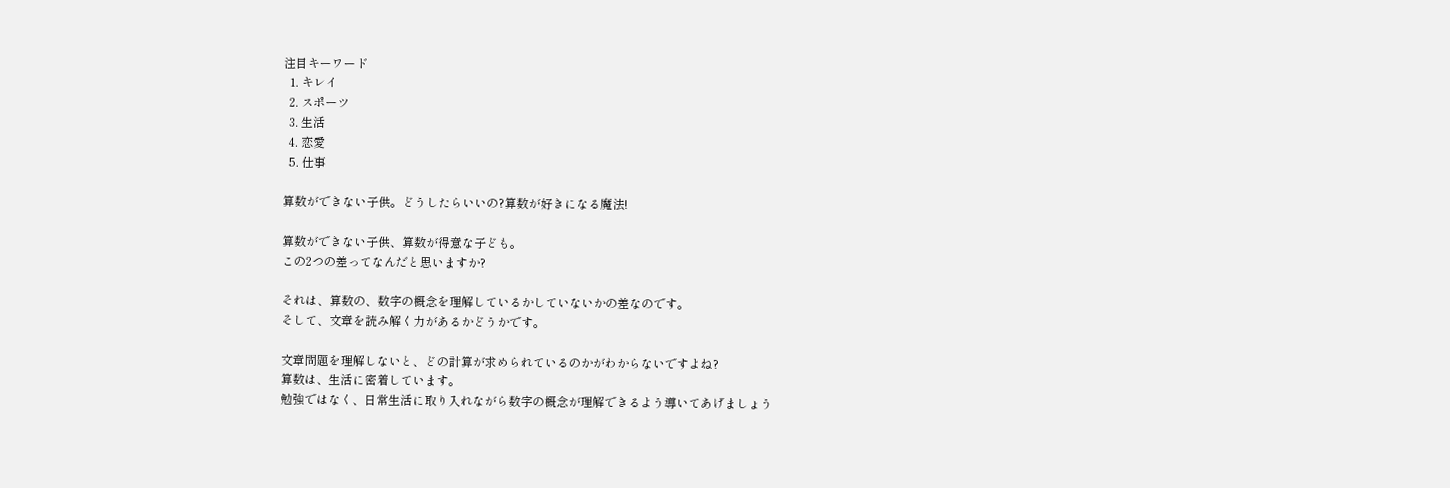注目キーワード
  1. キレイ
  2. スポーツ
  3. 生活
  4. 恋愛
  5. 仕事

算数ができない子供。どうしたらいいの?算数が好きになる魔法!

算数ができない子供、算数が得意な子ども。
この2つの差ってなんだと思いますか?

それは、算数の、数字の概念を理解しているかしていないかの差なのです。
そして、文章を読み解く力があるかどうかです。

文章問題を理解しないと、どの計算が求められているのかがわからないですよね?
算数は、生活に密着しています。
勉強ではなく、日常生活に取り入れながら数字の概念が理解できるよう導いてあげましょう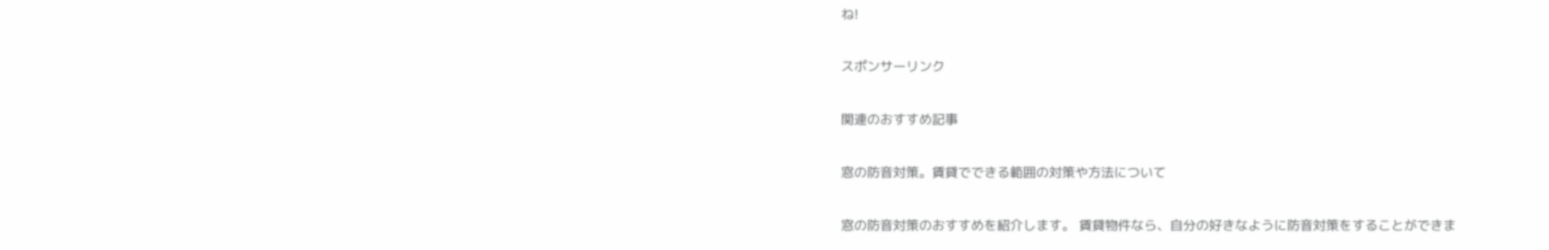ね!

スポンサーリンク

関連のおすすめ記事

窓の防音対策。賃貸でできる範囲の対策や方法について

窓の防音対策のおすすめを紹介します。 賃貸物件なら、自分の好きなように防音対策をすることができま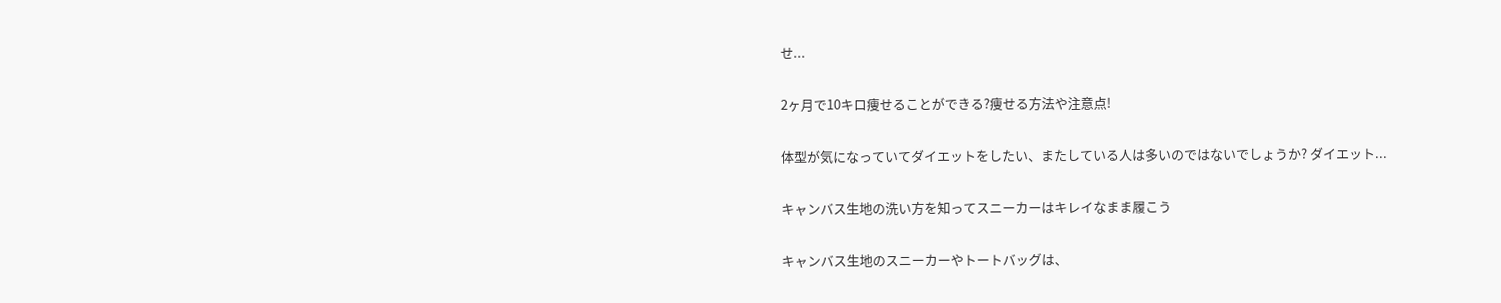せ...

2ヶ月で10キロ痩せることができる?痩せる方法や注意点!

体型が気になっていてダイエットをしたい、またしている人は多いのではないでしょうか? ダイエット...

キャンバス生地の洗い方を知ってスニーカーはキレイなまま履こう

キャンバス生地のスニーカーやトートバッグは、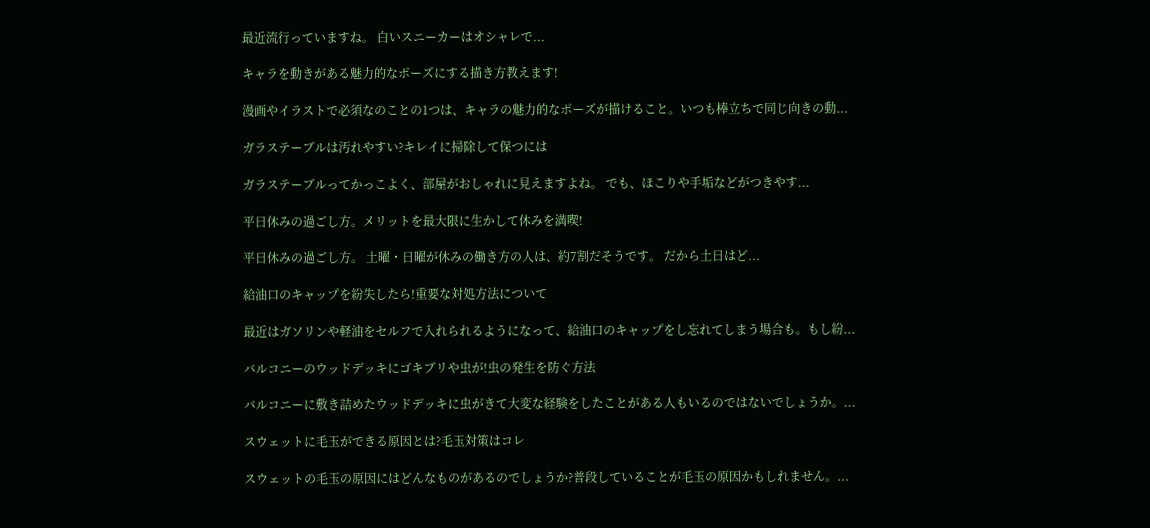最近流行っていますね。 白いスニーカーはオシャレで...

キャラを動きがある魅力的なポーズにする描き方教えます!

漫画やイラストで必須なのことの1つは、キャラの魅力的なポーズが描けること。いつも棒立ちで同じ向きの動...

ガラステーブルは汚れやすい?キレイに掃除して保つには

ガラステーブルってかっこよく、部屋がおしゃれに見えますよね。 でも、ほこりや手垢などがつきやす...

平日休みの過ごし方。メリットを最大限に生かして休みを満喫!

平日休みの過ごし方。 土曜・日曜が休みの働き方の人は、約7割だそうです。 だから土日はど...

給油口のキャップを紛失したら!重要な対処方法について

最近はガソリンや軽油をセルフで入れられるようになって、給油口のキャップをし忘れてしまう場合も。もし紛...

バルコニーのウッドデッキにゴキブリや虫が!虫の発生を防ぐ方法

バルコニーに敷き詰めたウッドデッキに虫がきて大変な経験をしたことがある人もいるのではないでしょうか。...

スウェットに毛玉ができる原因とは?毛玉対策はコレ

スウェットの毛玉の原因にはどんなものがあるのでしょうか?普段していることが毛玉の原因かもしれません。...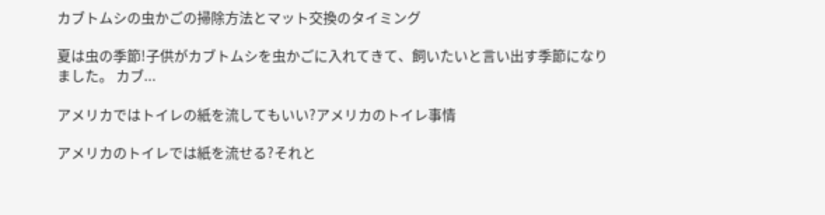カブトムシの虫かごの掃除方法とマット交換のタイミング

夏は虫の季節!子供がカブトムシを虫かごに入れてきて、飼いたいと言い出す季節になりました。 カブ...

アメリカではトイレの紙を流してもいい?アメリカのトイレ事情

アメリカのトイレでは紙を流せる?それと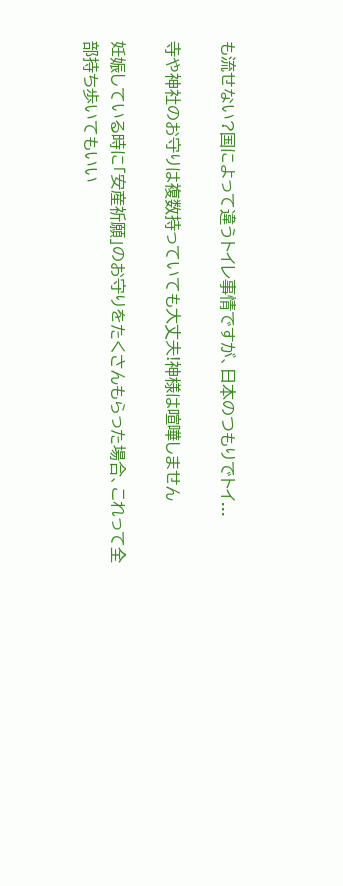も流せない?国によって違うトイレ事情ですが、日本のつもりでトイ...

寺や神社のお守りは複数持っていても大丈夫!神様は喧嘩しません

妊娠している時に「安産祈願」のお守りをたくさんもらった場合、これって全部持ち歩いてもいい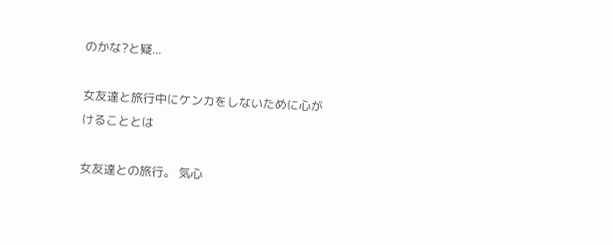のかな?と疑...

女友達と旅行中にケンカをしないために心がけることとは

女友達との旅行。 気心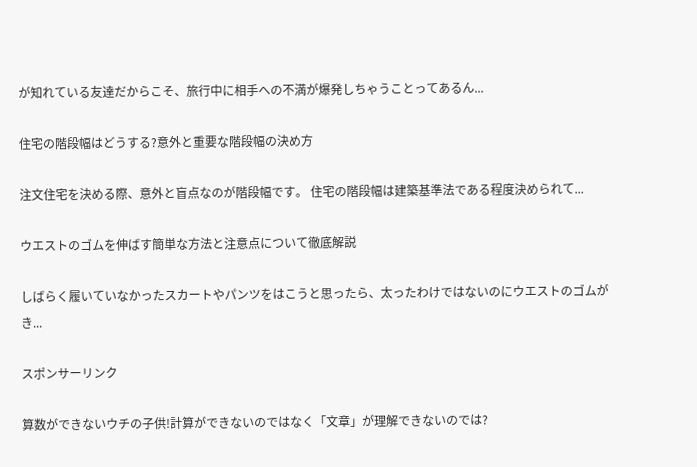が知れている友達だからこそ、旅行中に相手への不満が爆発しちゃうことってあるん...

住宅の階段幅はどうする?意外と重要な階段幅の決め方

注文住宅を決める際、意外と盲点なのが階段幅です。 住宅の階段幅は建築基準法である程度決められて...

ウエストのゴムを伸ばす簡単な方法と注意点について徹底解説

しばらく履いていなかったスカートやパンツをはこうと思ったら、太ったわけではないのにウエストのゴムがき...

スポンサーリンク

算数ができないウチの子供!計算ができないのではなく「文章」が理解できないのでは?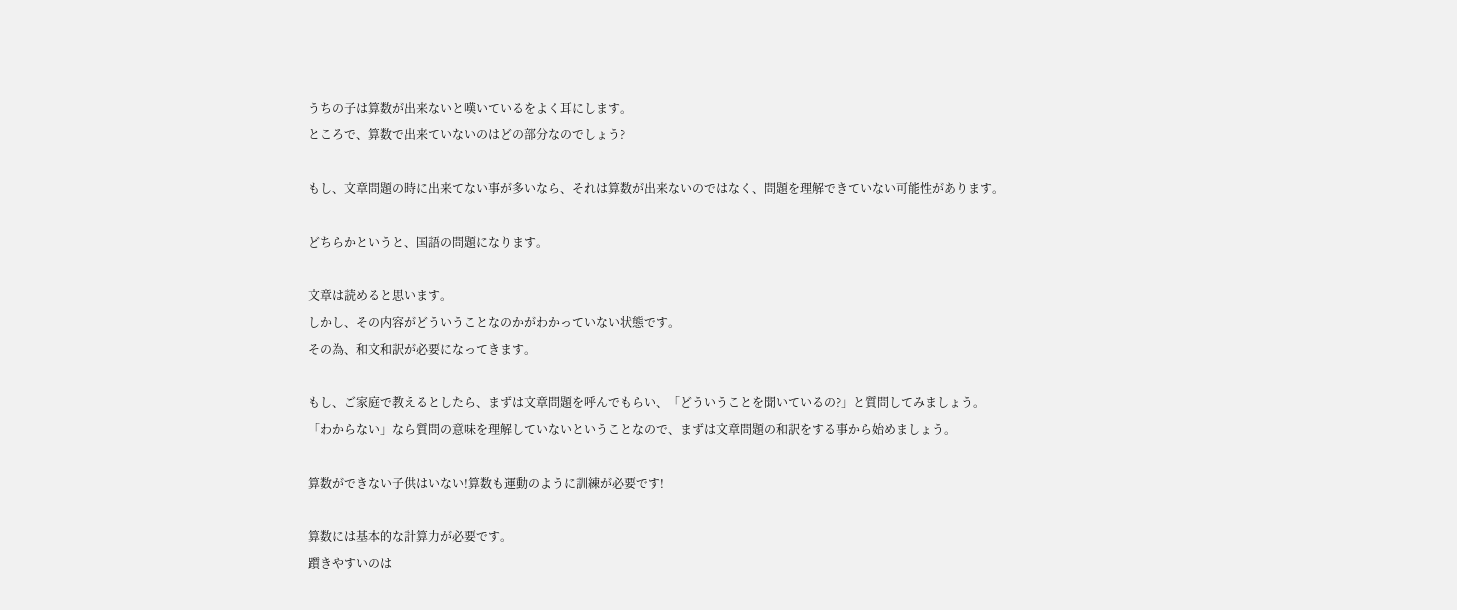うちの子は算数が出来ないと嘆いているをよく耳にします。
ところで、算数で出来ていないのはどの部分なのでしょう?

もし、文章問題の時に出来てない事が多いなら、それは算数が出来ないのではなく、問題を理解できていない可能性があります。

どちらかというと、国語の問題になります。

文章は読めると思います。
しかし、その内容がどういうことなのかがわかっていない状態です。
その為、和文和訳が必要になってきます。

もし、ご家庭で教えるとしたら、まずは文章問題を呼んでもらい、「どういうことを聞いているの?」と質問してみましょう。
「わからない」なら質問の意味を理解していないということなので、まずは文章問題の和訳をする事から始めましょう。

算数ができない子供はいない!算数も運動のように訓練が必要です!

算数には基本的な計算力が必要です。
躓きやすいのは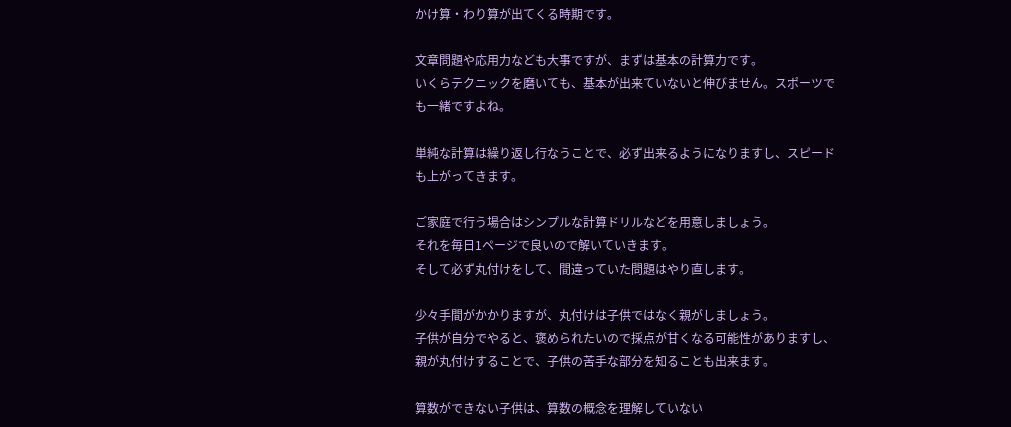かけ算・わり算が出てくる時期です。

文章問題や応用力なども大事ですが、まずは基本の計算力です。
いくらテクニックを磨いても、基本が出来ていないと伸びません。スポーツでも一緒ですよね。

単純な計算は繰り返し行なうことで、必ず出来るようになりますし、スピードも上がってきます。

ご家庭で行う場合はシンプルな計算ドリルなどを用意しましょう。
それを毎日1ページで良いので解いていきます。
そして必ず丸付けをして、間違っていた問題はやり直します。

少々手間がかかりますが、丸付けは子供ではなく親がしましょう。
子供が自分でやると、褒められたいので採点が甘くなる可能性がありますし、親が丸付けすることで、子供の苦手な部分を知ることも出来ます。

算数ができない子供は、算数の概念を理解していない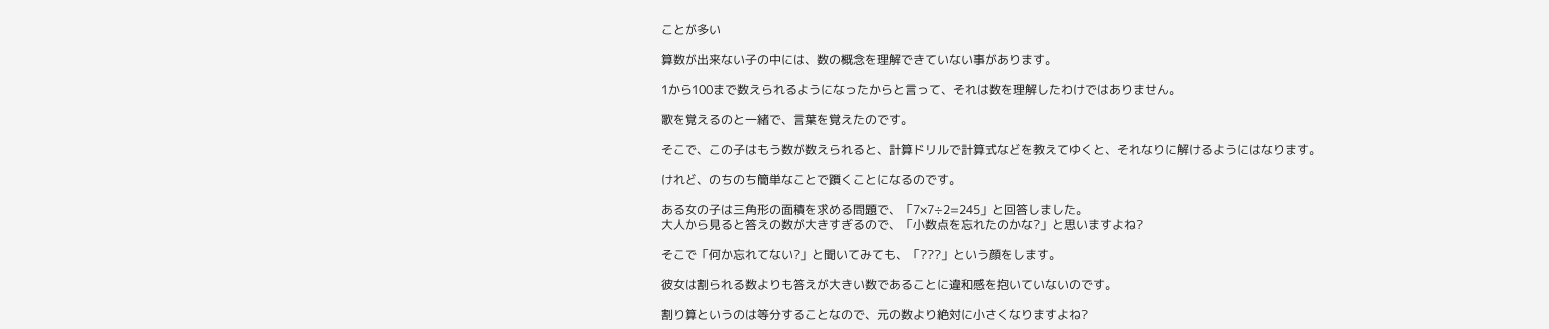ことが多い

算数が出来ない子の中には、数の概念を理解できていない事があります。

1から100まで数えられるようになったからと言って、それは数を理解したわけではありません。

歌を覚えるのと一緒で、言葉を覚えたのです。

そこで、この子はもう数が数えられると、計算ドリルで計算式などを教えてゆくと、それなりに解けるようにはなります。

けれど、のちのち簡単なことで躓くことになるのです。

ある女の子は三角形の面積を求める問題で、「7×7÷2=245」と回答しました。
大人から見ると答えの数が大きすぎるので、「小数点を忘れたのかな?」と思いますよね?

そこで「何か忘れてない?」と聞いてみても、「???」という顔をします。

彼女は割られる数よりも答えが大きい数であることに違和感を抱いていないのです。

割り算というのは等分することなので、元の数より絶対に小さくなりますよね?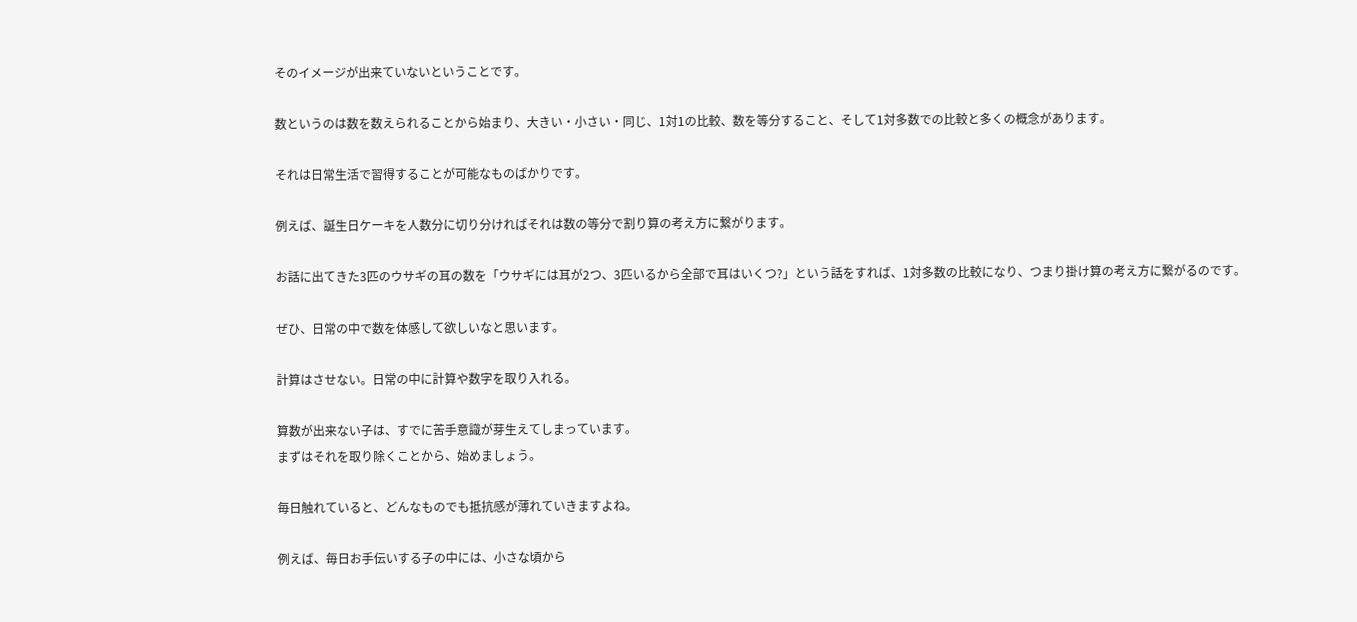そのイメージが出来ていないということです。

数というのは数を数えられることから始まり、大きい・小さい・同じ、1対1の比較、数を等分すること、そして1対多数での比較と多くの概念があります。

それは日常生活で習得することが可能なものばかりです。

例えば、誕生日ケーキを人数分に切り分ければそれは数の等分で割り算の考え方に繋がります。

お話に出てきた3匹のウサギの耳の数を「ウサギには耳が2つ、3匹いるから全部で耳はいくつ?」という話をすれば、1対多数の比較になり、つまり掛け算の考え方に繋がるのです。

ぜひ、日常の中で数を体感して欲しいなと思います。

計算はさせない。日常の中に計算や数字を取り入れる。

算数が出来ない子は、すでに苦手意識が芽生えてしまっています。
まずはそれを取り除くことから、始めましょう。

毎日触れていると、どんなものでも抵抗感が薄れていきますよね。

例えば、毎日お手伝いする子の中には、小さな頃から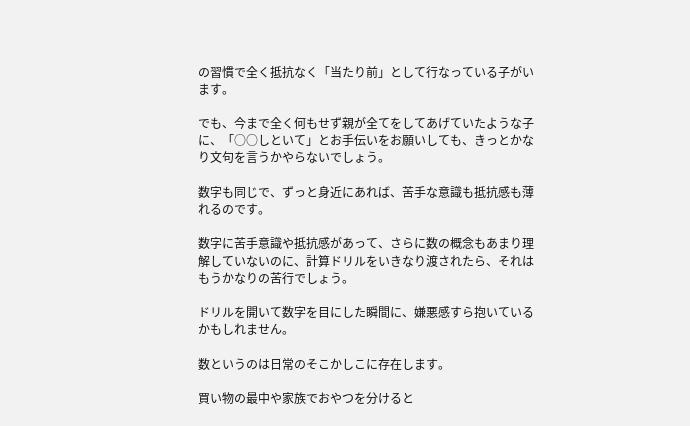の習慣で全く抵抗なく「当たり前」として行なっている子がいます。

でも、今まで全く何もせず親が全てをしてあげていたような子に、「○○しといて」とお手伝いをお願いしても、きっとかなり文句を言うかやらないでしょう。

数字も同じで、ずっと身近にあれば、苦手な意識も抵抗感も薄れるのです。

数字に苦手意識や抵抗感があって、さらに数の概念もあまり理解していないのに、計算ドリルをいきなり渡されたら、それはもうかなりの苦行でしょう。

ドリルを開いて数字を目にした瞬間に、嫌悪感すら抱いているかもしれません。

数というのは日常のそこかしこに存在します。

買い物の最中や家族でおやつを分けると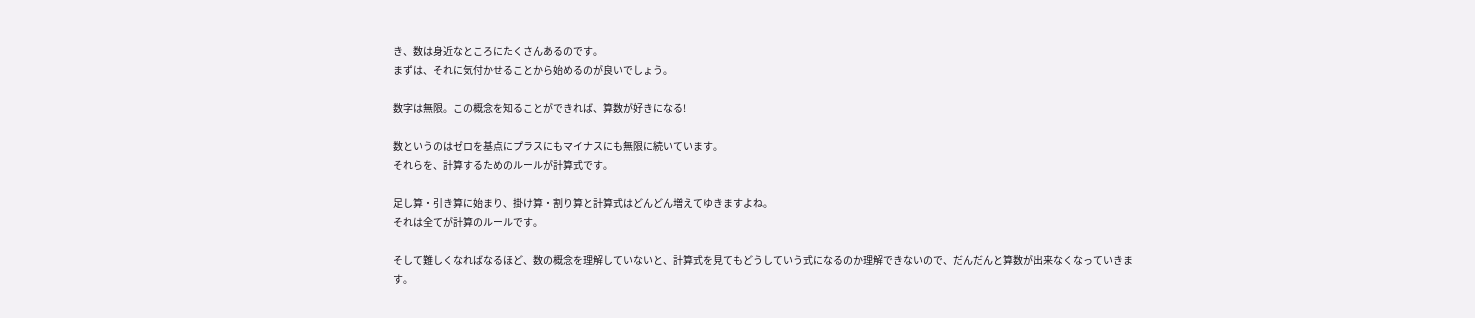き、数は身近なところにたくさんあるのです。
まずは、それに気付かせることから始めるのが良いでしょう。

数字は無限。この概念を知ることができれば、算数が好きになる!

数というのはゼロを基点にプラスにもマイナスにも無限に続いています。
それらを、計算するためのルールが計算式です。

足し算・引き算に始まり、掛け算・割り算と計算式はどんどん増えてゆきますよね。
それは全てが計算のルールです。

そして難しくなればなるほど、数の概念を理解していないと、計算式を見てもどうしていう式になるのか理解できないので、だんだんと算数が出来なくなっていきます。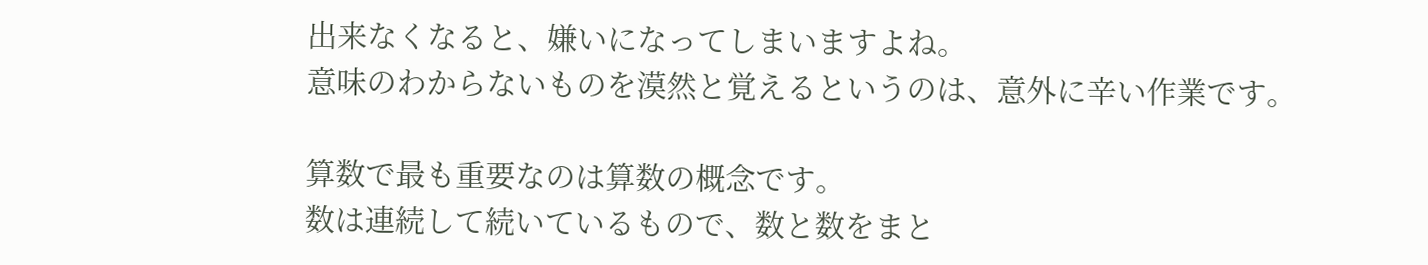出来なくなると、嫌いになってしまいますよね。
意味のわからないものを漠然と覚えるというのは、意外に辛い作業です。

算数で最も重要なのは算数の概念です。
数は連続して続いているもので、数と数をまと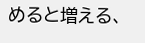めると増える、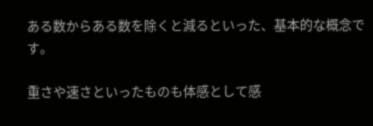ある数からある数を除くと減るといった、基本的な概念です。

重さや速さといったものも体感として感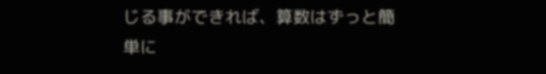じる事ができれば、算数はずっと簡単に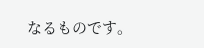なるものです。